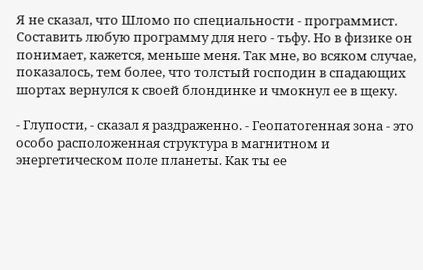Я не сказал, что Шломо по специальности - программист. Составить любую программу для него - тьфу. Но в физике он понимает, кажется, меньше меня. Так мне, во всяком случае, показалось, тем более, что толстый господин в спадающих шортах вернулся к своей блондинке и чмокнул ее в щеку.

- Глупости, - сказал я раздраженно. - Геопатогенная зона - это особо расположенная структура в магнитном и энергетическом поле планеты. Как ты ее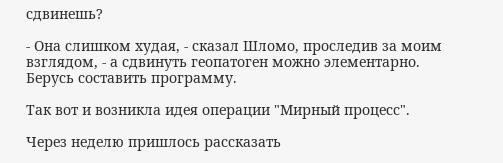сдвинешь?

- Она слишком худая, - сказал Шломо, проследив за моим взглядом, - а сдвинуть геопатоген можно элементарно. Берусь составить программу.

Так вот и возникла идея операции "Мирный процесс".

Через неделю пришлось рассказать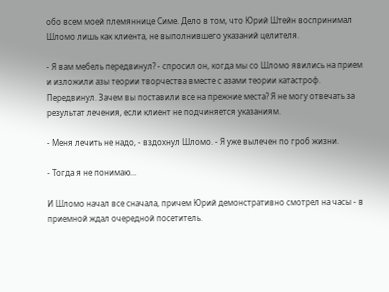обо всем моей племяннице Симе. Дело в том, что Юрий Штейн воспринимал Шломо лишь как клиента, не выполнившего указаний целителя.

- Я вам мебель передвинул? - спросил он, когда мы со Шломо явились на прием и изложили азы теории творчества вместе с азами теории катастроф. Передвинул. Зачем вы поставили все на прежние места? Я не могу отвечать за результат лечения, если клиент не подчиняется указаниям.

- Меня лечить не надо, - вздохнул Шломо. - Я уже вылечен по гроб жизни.

- Тогда я не понимаю...

И Шломо начал все сначала, причем Юрий демонстративно смотрел на часы - в приемной ждал очередной посетитель.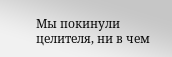Мы покинули целителя, ни в чем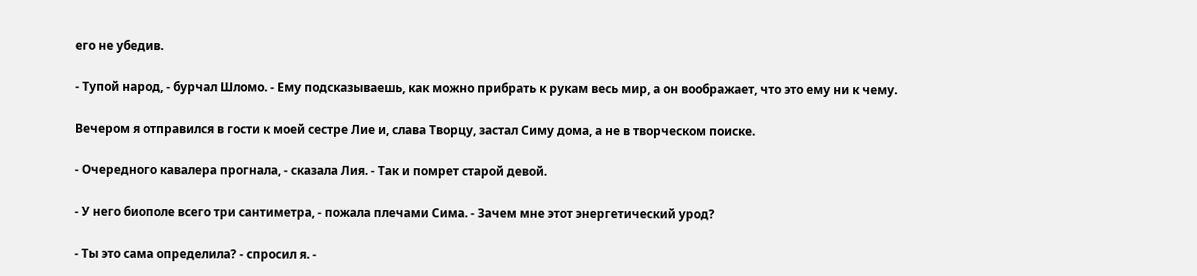его не убедив.

- Тупой народ, - бурчал Шломо. - Ему подсказываешь, как можно прибрать к рукам весь мир, а он воображает, что это ему ни к чему.

Вечером я отправился в гости к моей сестре Лие и, слава Творцу, застал Симу дома, а не в творческом поиске.

- Очередного кавалера прогнала, - сказала Лия. - Так и помрет старой девой.

- У него биополе всего три сантиметра, - пожала плечами Сима. - Зачем мне этот энергетический урод?

- Ты это сама определила? - спросил я. -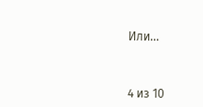Или...



4 из 10